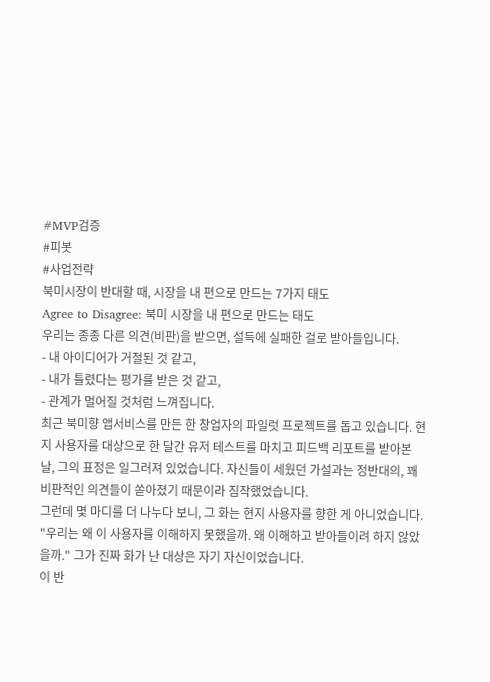#MVP검증
#피봇
#사업전략
북미시장이 반대할 때, 시장을 내 편으로 만드는 7가지 태도
Agree to Disagree: 북미 시장을 내 편으로 만드는 태도
우리는 종종 다른 의견(비판)을 받으면, 설득에 실패한 걸로 받아들입니다.
- 내 아이디어가 거절된 것 같고,
- 내가 틀렸다는 평가를 받은 것 같고,
- 관계가 멀어질 것처럼 느껴집니다.
최근 북미향 앱서비스를 만든 한 창업자의 파일럿 프로젝트를 돕고 있습니다. 현지 사용자를 대상으로 한 달간 유저 테스트를 마치고 피드백 리포트를 받아본 날, 그의 표정은 일그러져 있었습니다. 자신들이 세웠던 가설과는 정반대의, 꽤 비판적인 의견들이 쏟아졌기 때문이라 짐작했었습니다.
그런데 몇 마디를 더 나누다 보니, 그 화는 현지 사용자를 향한 게 아니었습니다. "우리는 왜 이 사용자를 이해하지 못했을까. 왜 이해하고 받아들이려 하지 않았을까." 그가 진짜 화가 난 대상은 자기 자신이었습니다.
이 반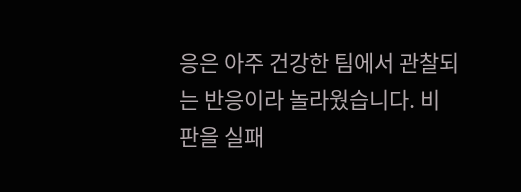응은 아주 건강한 팀에서 관찰되는 반응이라 놀라웠습니다. 비판을 실패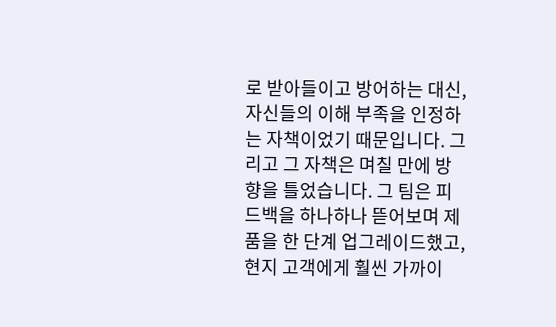로 받아들이고 방어하는 대신, 자신들의 이해 부족을 인정하는 자책이었기 때문입니다. 그리고 그 자책은 며칠 만에 방향을 틀었습니다. 그 팀은 피드백을 하나하나 뜯어보며 제품을 한 단계 업그레이드했고, 현지 고객에게 훨씬 가까이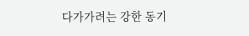다가가려는 강한 동기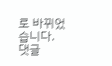로 바뀌었습니다.
댓글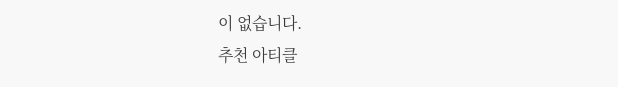이 없습니다.
추천 아티클